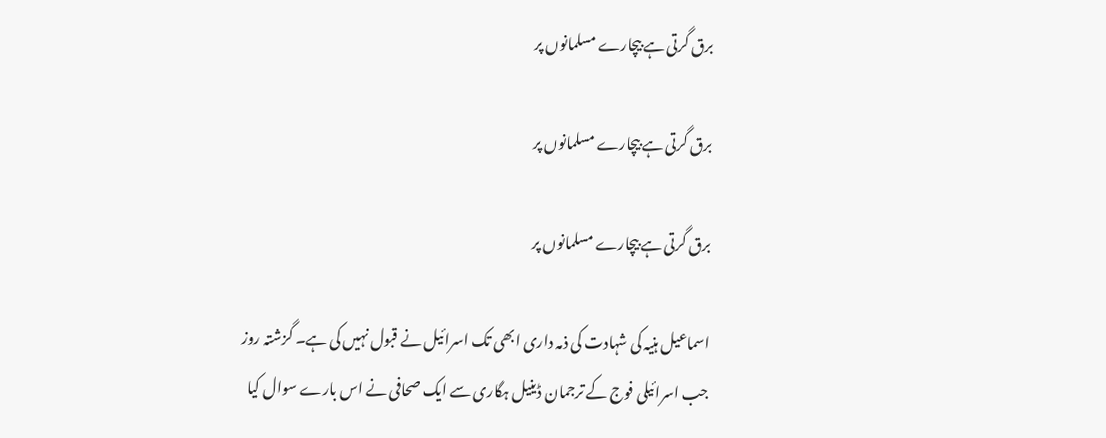برق گرتی ہے بیچارے مسلمانوں پر

برق گرتی ہے بیچارے مسلمانوں پر

برق گرتی ہے بیچارے مسلمانوں پر

اسماعیل ہنیہ کی شہادت کی ذمہ داری ابھی تک اسرائیل نے قبول نہیں کی ہے۔ گزشتہ روز جب اسرائیلی فوج کے ترجمان ڈینیل ہگاری سے ایک صحافی نے اس بارے سوال کیا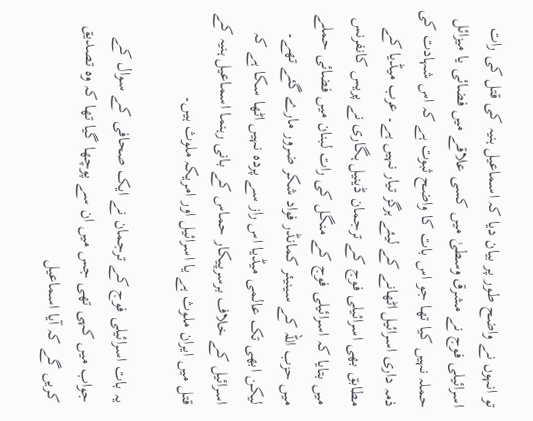تو انہوں نے واضح طور پر بیان دیا کہ اسماعیل ہنیہ کی قتل کی رات اسرائیلی فوج نے مشرق وسطیٰ میں کسی علاقے میں فضائی یا میزائل حملہ نہیں کیا تھا جو اس بات کا واضح ثبوت ہے کہ اس شہادت کی ذمہ داری اسرائیل اٹھانے کے لیئے ہرگز تیار نہیں ہے۔ عرب میڈیا کے مطابق بھی اسرائیلی فوج کے ترجمان ڈینیل ہگاری نے پریس کانفرنس میں بتایا کہ اسرائیلی فوج کے منگل کی رات لبنان میں فضائی حملے میں حزب اللہ کے سینیئر کمانڈر فواد شکر ضرور مارے گئے تھے۔ لیکن ابھی تک عالمی میڈیا اس راز سے پردہ نہیں اٹھا سکا ہے کہ اسرائیل کے خلاف برسرپیکار حماس کے بانی رہنما اسماعیل ہنیہ کے قتل میں ایران ملوث ہے یا اسرائیل اور امریکہ ملوث ہیں۔

یہ بات اسرائیلی فوج کے ترجمان نے ایک صحافی کے سوال کے جواب میں کہی تھی جس میں ان سے پوچھا گیا تھا کہ وہ تصدیق کریں گے کہ آیا اسماعیل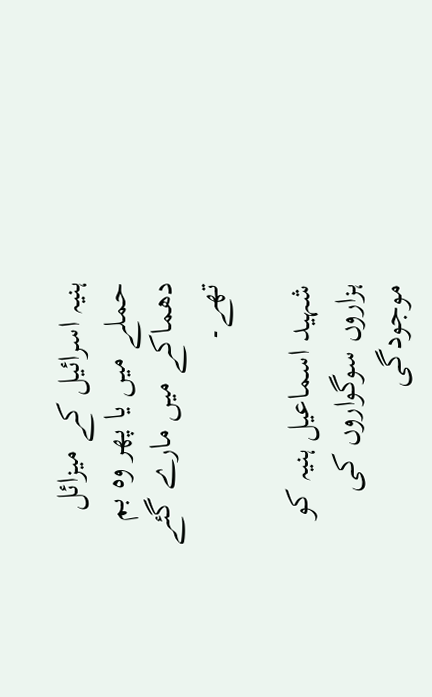ہنیہ اسرائیل کے میزائل حملے میں یا پھر وہ بم دھماکے میں مارے گئے تھے۔

شہید اسماعیل ہنیہ کو ہزاروں سوگواروں کی موجودگی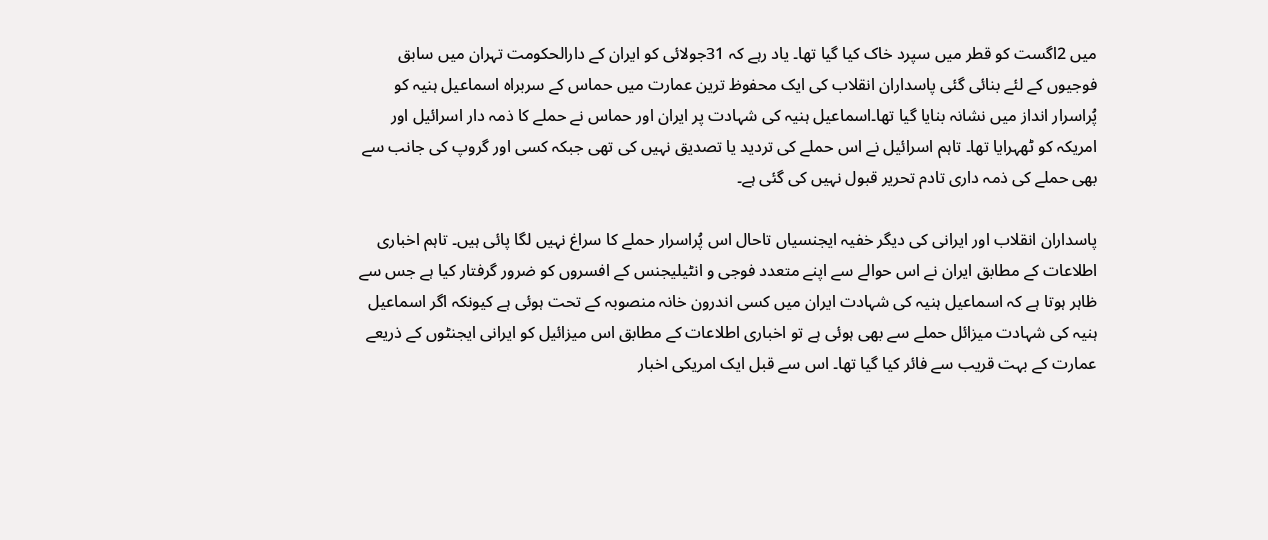میں 2اگست کو قطر میں سپرد خاک کیا گیا تھا۔ یاد رہے کہ 31جولائی کو ایران کے دارالحکومت تہران میں سابق فوجیوں کے لئے بنائی گئی پاسداران انقلاب کی ایک محفوظ ترین عمارت میں حماس کے سربراہ اسماعیل ہنیہ کو پُراسرار انداز میں نشانہ بنایا گیا تھا۔اسماعیل ہنیہ کی شہادت پر ایران اور حماس نے حملے کا ذمہ دار اسرائیل اور امریکہ کو ٹھہرایا تھا۔ تاہم اسرائیل نے اس حملے کی تردید یا تصدیق نہیں کی تھی جبکہ کسی اور گروپ کی جانب سے بھی حملے کی ذمہ داری تادم تحریر قبول نہیں کی گئی ہے۔

پاسداران انقلاب اور ایرانی کی دیگر خفیہ ایجنسیاں تاحال اس پُراسرار حملے کا سراغ نہیں لگا پائی ہیں۔ تاہم اخباری اطلاعات کے مطابق ایران نے اس حوالے سے اپنے متعدد فوجی و انٹیلیجنس کے افسروں کو ضرور گرفتار کیا ہے جس سے ظاہر ہوتا ہے کہ اسماعیل ہنیہ کی شہادت ایران میں کسی اندرون خانہ منصوبہ کے تحت ہوئی ہے کیونکہ اگر اسماعیل ہنیہ کی شہادت میزائل حملے سے بھی ہوئی ہے تو اخباری اطلاعات کے مطابق اس میزائیل کو ایرانی ایجنٹوں کے ذریعے عمارت کے بہت قریب سے فائر کیا گیا تھا۔ اس سے قبل ایک امریکی اخبار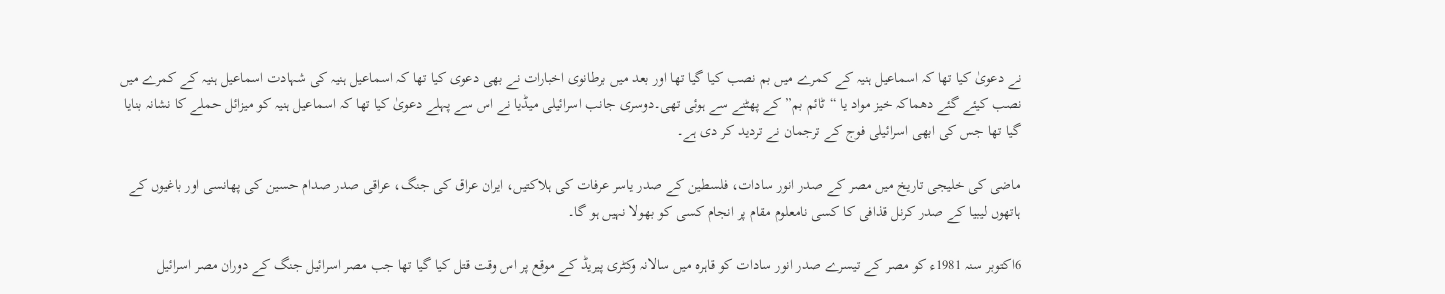نے دعویٰ کیا تھا کہ اسماعیل ہنیہ کے کمرے میں بم نصب کیا گیا تھا اور بعد میں برطانوی اخبارات نے بھی دعوی کیا تھا کہ اسماعیل ہنیہ کی شہادت اسماعیل ہنیہ کے کمرے میں نصب کیئے گئے دھماکہ خیز مواد یا “ٹائم بم” کے پھٹنے سے ہوئی تھی۔دوسری جانب اسرائیلی میڈیا نے اس سے پہلے دعویٰ کیا تھا کہ اسماعیل ہنیہ کو میزائل حملے کا نشانہ بنایا گیا تھا جس کی ابھی اسرائیلی فوج کے ترجمان نے تردید کر دی ہے۔

ماضی کی خلیجی تاریخ میں مصر کے صدر انور سادات، فلسطین کے صدر یاسر عرفات کی ہلاکتیں، ایران عراق کی جنگ، عراقی صدر صدام حسین کی پھانسی اور باغیوں کے ہاتھوں لیبیا کے صدر کرنل قذافی کا کسی نامعلوم مقام پر انجام کسی کو بھولا نہیں ہو گا۔

6اکتوبر سنہ 1981ء کو مصر کے تیسرے صدر انور سادات کو قاہرہ میں سالانہ وکٹری پیریڈ کے موقع پر اس وقت قتل کیا گیا تھا جب مصر اسرائیل جنگ کے دوران مصر اسرائیل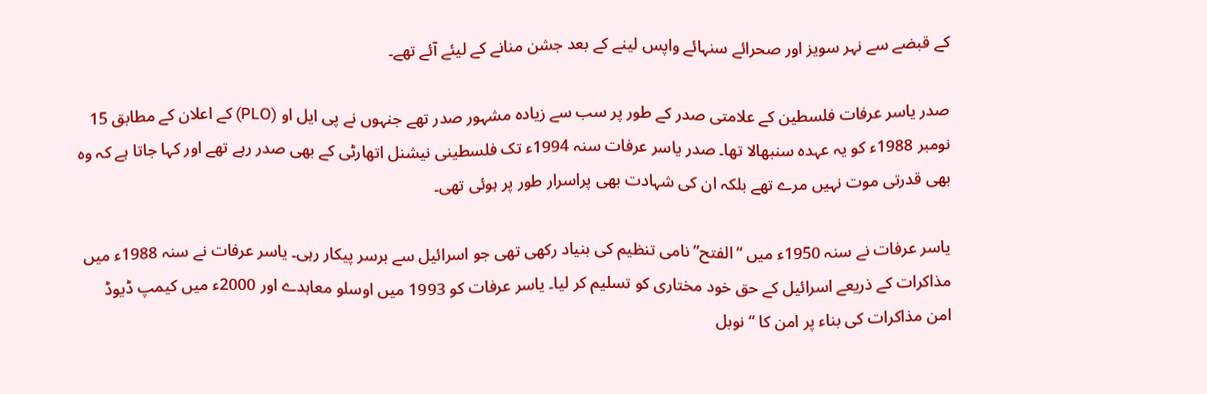کے قبضے سے نہر سویز اور صحرائے سنہائے واپس لینے کے بعد جشن منانے کے لیئے آئے تھے۔

صدر یاسر عرفات فلسطین کے علامتی صدر کے طور پر سب سے زیادہ مشہور صدر تھے جنہوں نے پی ایل او (PLO) کے اعلان کے مطابق 15 نومبر 1988ء کو یہ عہدہ سنبھالا تھا۔ صدر یاسر عرفات سنہ 1994ء تک فلسطینی نیشنل اتھارٹی کے بھی صدر رہے تھے اور کہا جاتا ہے کہ وہ بھی قدرتی موت نہیں مرے تھے بلکہ ان کی شہادت بھی پراسرار طور پر ہوئی تھی۔

یاسر عرفات نے سنہ 1950ء میں “الفتح” نامی تنظیم کی بنیاد رکھی تھی جو اسرائیل سے برسر پیکار رہی۔ یاسر عرفات نے سنہ 1988ء میں مذاکرات کے ذریعے اسرائیل کے حق خود مختاری کو تسلیم کر لیا۔ یاسر عرفات کو 1993 میں اوسلو معاہدے اور 2000ء میں کیمپ ڈیوڈ امن مذاکرات کی بناء پر امن کا “نوبل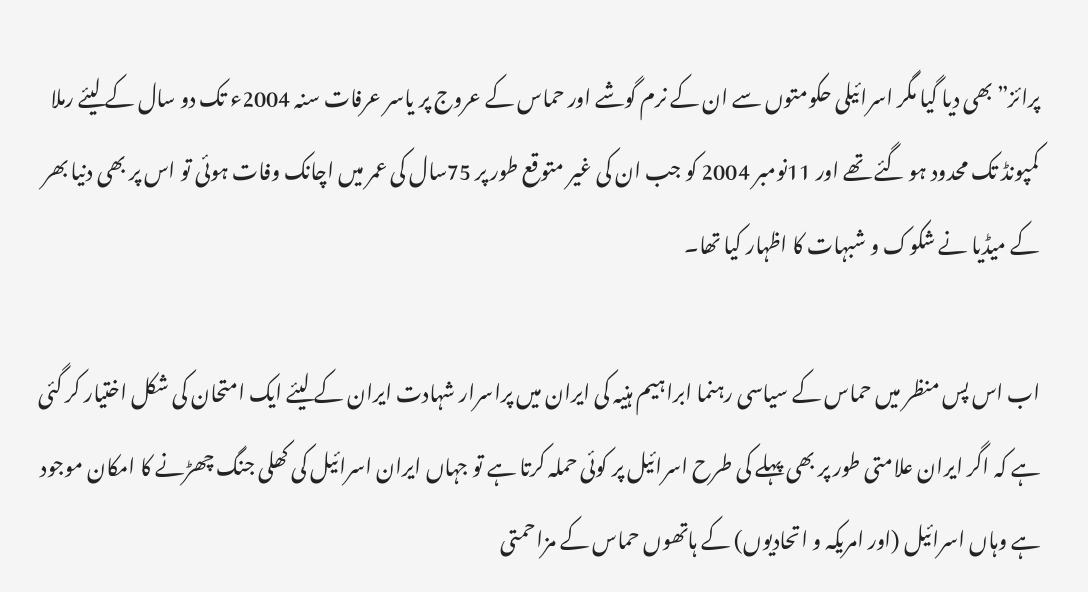پرائز” بھی دیا گیا مگر اسرائیلی حکومتوں سے ان کے نرم گوشے اور حماس کے عروج پر یاسر عرفات سنہ 2004ء تک دو سال کے لیئے رملا کمپونڈ تک محدود ہو گئے تھے اور 11نومبر 2004 کو جب ان کی غیر متوقع طور پر 75سال کی عمر میں اچانک وفات ہوئی تو اس پر بھی دنیا بھر کے میڈیا نے شکوک و شبہات کا اظہار کیا تھا۔

اب اس پس منظر میں حماس کے سیاسی رہنما ابراہیم ہنیہ کی ایران میں پراسرار شہادت ایران کے لیئے ایک امتحان کی شکل اختیار کر گئی ہے کہ اگر ایران علامتی طور پر بھی پہلے کی طرح اسرائیل پر کوئی حملہ کرتا ہے تو جہاں ایران اسرائیل کی کھلی جنگ چھڑنے کا امکان موجود ہے وہاں اسرائیل (اور امریکہ و اتحادیوں) کے ہاتھوں حماس کے مزاحمتی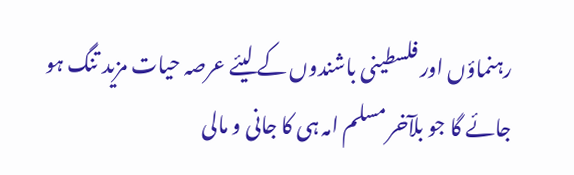رہنماؤں اور فلسطینی باشندوں کے لیئے عرصہ حیات مزید تنگ ہو جائے گا جو بلآخر مسلم امہ ہی کا جانی و مالی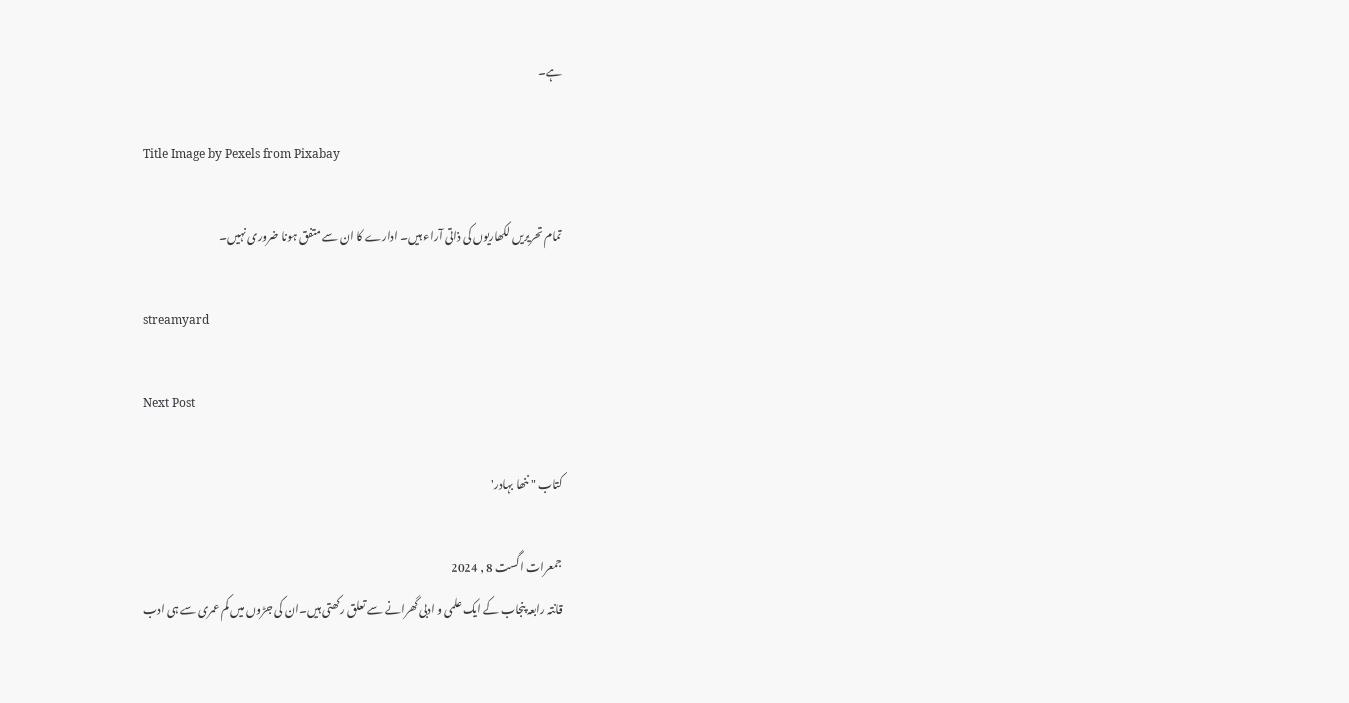ہے۔

Title Image by Pexels from Pixabay

تمام تحریریں لکھاریوں کی ذاتی آراء ہیں۔ ادارے کا ان سے متفق ہونا ضروری نہیں۔

streamyard

Next Post

کتاب " ننھا بہادر'

جمعرات اگست 8 , 2024
قانتہ رابعہ پنجاب کے ایک علمی و ادبی گھرانے سے تعلق رکھتی ہیں۔ان کی جڑوں میں کم عمری سے ہی ادب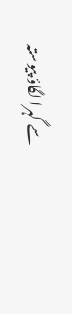سے گہرا لگاؤ پیوستہ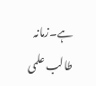ہے۔زمانہ طالب علمی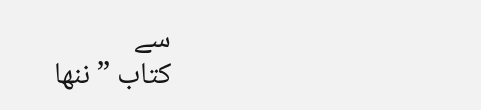سے
کتاب ” ننھا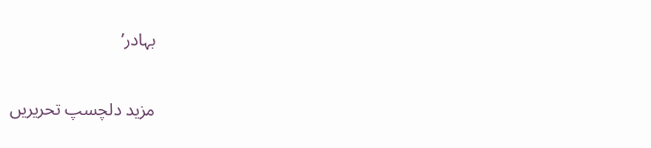بہادر’

مزید دلچسپ تحریریں